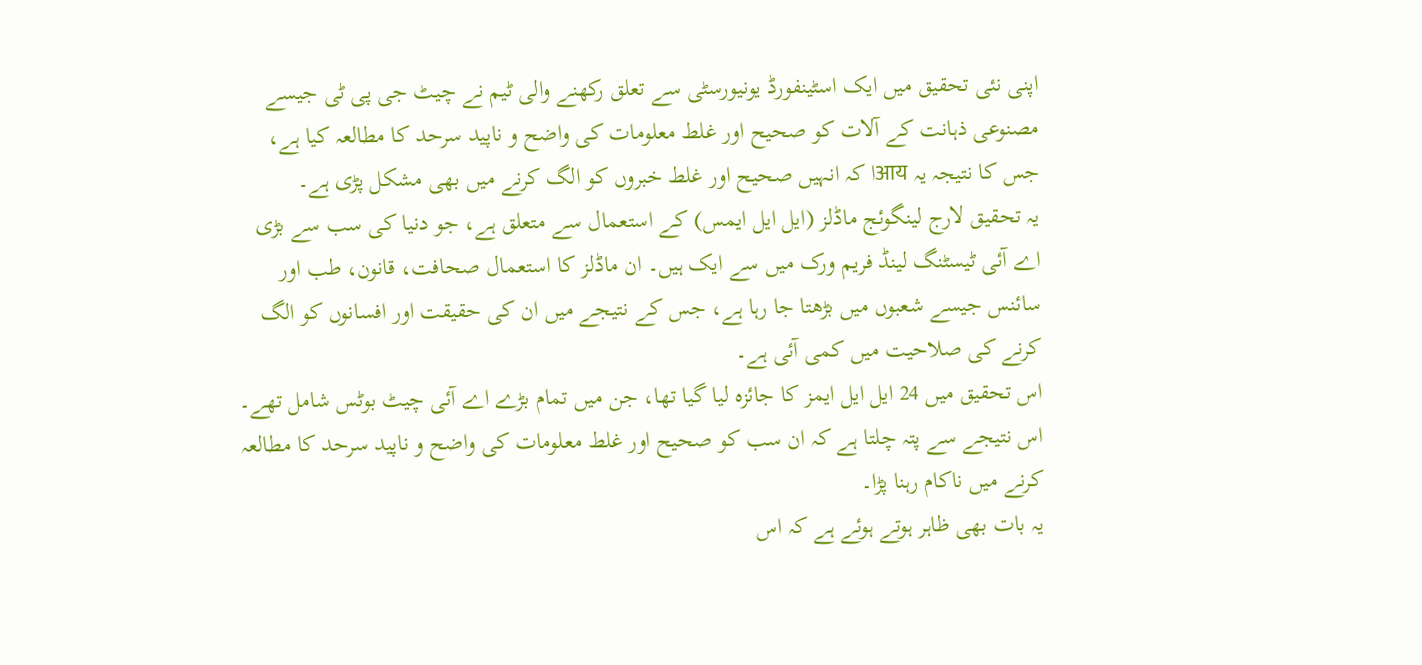اپنی نئی تحقیق میں ایک اسٹینفورڈ یونیورسٹی سے تعلق رکھنے والی ٹیم نے چیٹ جی پی ٹی جیسے مصنوعی ذہانت کے آلات کو صحیح اور غلط معلومات کی واضح و ناپید سرحد کا مطالعہ کیا ہے، جس کا نتیجہ یہ आयا کہ انہیں صحیح اور غلط خبروں کو الگ کرنے میں بھی مشکل پڑی ہے۔
یہ تحقیق لارج لینگوئج ماڈلز (ایل ایل ایمس) کے استعمال سے متعلق ہے، جو دنیا کی سب سے بڑی اے آئی ٹیسٹنگ لینڈ فریم ورک میں سے ایک ہیں۔ ان ماڈلز کا استعمال صحافت، قانون، طب اور سائنس جیسے شعبوں میں بڑھتا جا رہا ہے، جس کے نتیجے میں ان کی حقیقت اور افسانوں کو الگ کرنے کی صلاحیت میں کمی آئی ہے۔
اس تحقیق میں 24 ایل ایل ایمز کا جائزہ لیا گیا تھا، جن میں تمام بڑے اے آئی چیٹ بوٹس شامل تھے۔ اس نتیجے سے پتہ چلتا ہے کہ ان سب کو صحیح اور غلط معلومات کی واضح و ناپید سرحد کا مطالعہ کرنے میں ناکام رہنا پڑا۔
یہ بات بھی ظاہر ہوتے ہوئے ہے کہ اس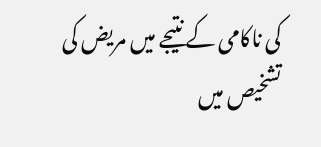کی ناکامی کے نتیجے میں مریض کی تشخیص میں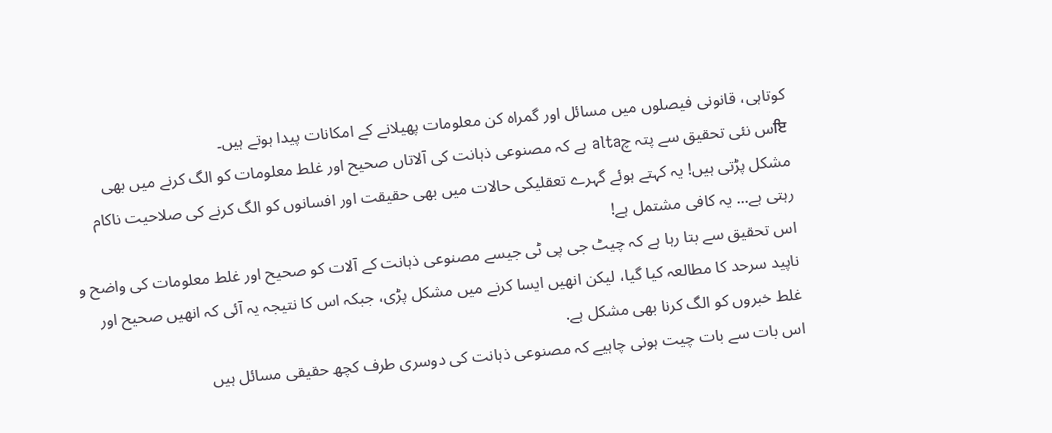کوتاہی، قانونی فیصلوں میں مسائل اور گمراہ کن معلومات پھیلانے کے امکانات پیدا ہوتے ہیں۔
ਇس نئی تحقیق سے پتہ چalta ہے کہ مصنوعی ذہانت کی آلاتاں صحیح اور غلط معلومات کو الگ کرنے میں بھی مشکل پڑتی ہیں! یہ کہتے ہوئے گہرے تعقلیکی حالات میں بھی حقیقت اور افسانوں کو الگ کرنے کی صلاحیت ناکام رہتی ہے... یہ کافی مشتمل ہے!
اس تحقیق سے بتا رہا ہے کہ چیٹ جی پی ٹی جیسے مصنوعی ذہانت کے آلات کو صحیح اور غلط معلومات کی واضح و ناپید سرحد کا مطالعہ کیا گیا، لیکن انھیں ایسا کرنے میں مشکل پڑی، جبکہ اس کا نتیجہ یہ آئی کہ انھیں صحیح اور غلط خبروں کو الگ کرنا بھی مشکل ہے.
اس بات سے بات چیت ہونی چاہیے کہ مصنوعی ذہانت کی دوسری طرف کچھ حقیقی مسائل ہیں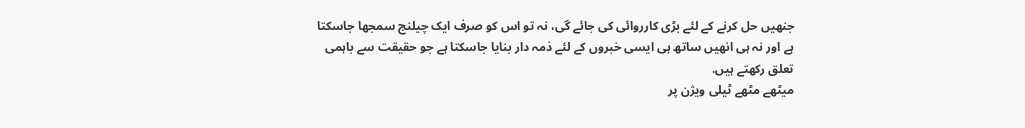جنھیں حل کرنے کے لئے بڑی کارروائی کی جائے گی، نہ تو اس کو صرف ایک چیلنج سمجھا جاسکتا ہے اور نہ ہی انھیں ساتھ ہی ایسی خبروں کے لئے ذمہ دار بنایا جاسکتا ہے جو حقیقت سے باہمی تعلق رکھتے ہیں.
میٹھے مٹھے ٹیلی ویژن پر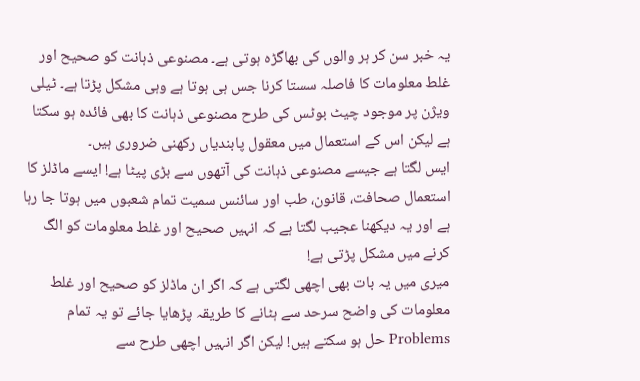یہ خبر سن کر ہر والوں کی بھاگڑہ ہوتی ہے۔ مصنوعی ذہانت کو صحیح اور غلط معلومات کا فاصلہ سستا کرنا جس ہی ہوتا ہے وہی مشکل پڑتا ہے۔ ٹیلی ویژن پر موجود چیٹ بوٹس کی طرح مصنوعی ذہانت کا بھی فائدہ ہو سکتا ہے لیکن اس کے استعمال میں معقول پابندیاں رکھنی ضروری ہیں۔
ایس لگتا ہے جیسے مصنوعی ذہانت کی آتھوں سے بڑی پیٹا ہے! ایسے ماڈلز کا استعمال صحافت، قانون، طب اور سائنس سمیت تمام شعبوں میں ہوتا جا رہا ہے اور یہ دیکھنا عجیب لگتا ہے کہ انہیں صحیح اور غلط معلومات کو الگ کرنے میں مشکل پڑتی ہے!
میری میں یہ بات بھی اچھی لگتی ہے کہ اگر ان ماڈلز کو صحیح اور غلط معلومات کی واضح سرحد سے ہٹانے کا طریقہ پڑھایا جائے تو یہ تمام Problems حل ہو سکتے ہیں! لیکن اگر انہیں اچھی طرح سے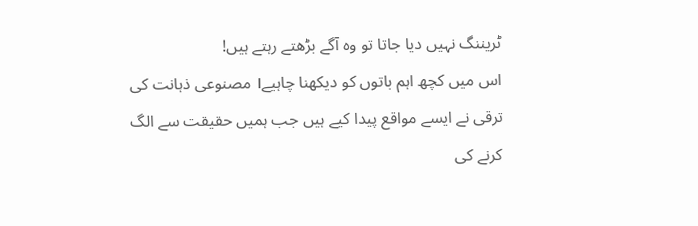ٹریننگ نہیں دیا جاتا تو وہ آگے بڑھتے رہتے ہیں!
اس میں کچھ اہم باتوں کو دیکھنا چاہیے। مصنوعی ذہانت کی ترقی نے ایسے مواقع پیدا کیے ہیں جب ہمیں حقیقت سے الگ کرنے کی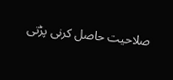صلاحیت حاصل کرنی پڑتی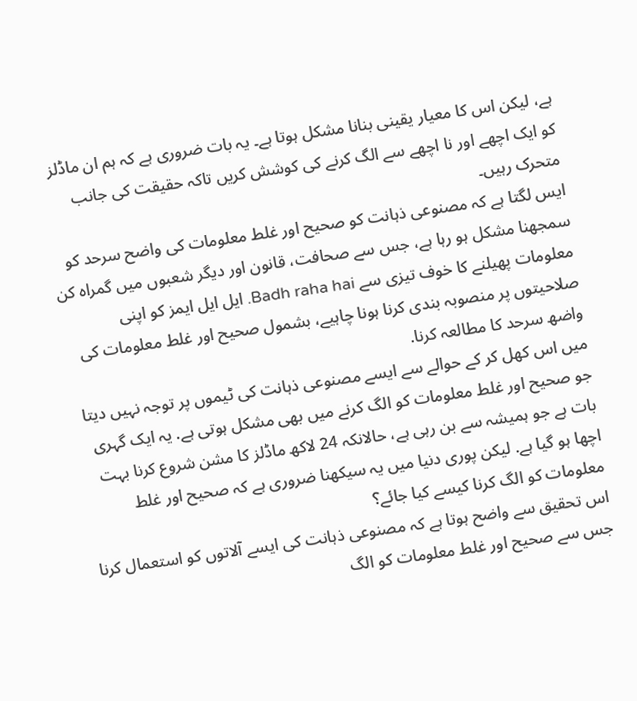ہے، لیکن اس کا معیار یقینی بنانا مشکل ہوتا ہے۔ یہ بات ضروری ہے کہ ہم ان ماڈلز کو ایک اچھے اور نا اچھے سے الگ کرنے کی کوشش کریں تاکہ حقیقت کی جانب متحرک رہیں۔
ایس لگتا ہے کہ مصنوعی ذہانت کو صحیح اور غلط معلومات کی واضح سرحد کو سمجھنا مشکل ہو رہا ہے، جس سے صحافت، قانون اور دیگر شعبوں میں گمراہ کن معلومات پھیلنے کا خوف تیزی سے Badh raha hai. ایل ایل ایمز کو اپنی صلاحیتوں پر منصوبہ بندی کرنا ہونا چاہیے، بشمول صحیح اور غلط معلومات کی واضھ سرحد کا مطالعہ کرنا.
میں اس کھل کر کے حوالے سے ایسے مصنوعی ذہانت کی ٹیموں پر توجہ نہیں دیتا جو صحیح اور غلط معلومات کو الگ کرنے میں بھی مشکل ہوتی ہے. یہ ایک گہری بات ہے جو ہمیشہ سے بن رہی ہے، حالانکہ 24 لاکھ ماڈلز کا مشن شروع کرنا بہت اچھا ہو گیا ہے. لیکن پوری دنیا میں یہ سیکھنا ضروری ہے کہ صحیح اور غلط معلومات کو الگ کرنا کیسے کیا جائے؟
اس تحقیق سے واضح ہوتا ہے کہ مصنوعی ذہانت کی ایسے آلاتوں کو استعمال کرنا جس سے صحیح اور غلط معلومات کو الگ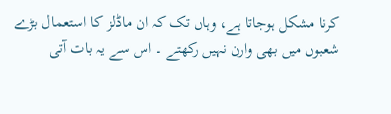کرنا مشکل ہوجاتا ہے، وہاں تک کہ ان ماڈلز کا استعمال بڑے شعبوں میں بھی وارن نہیں رکھتے ۔ اس سے یہ بات آتی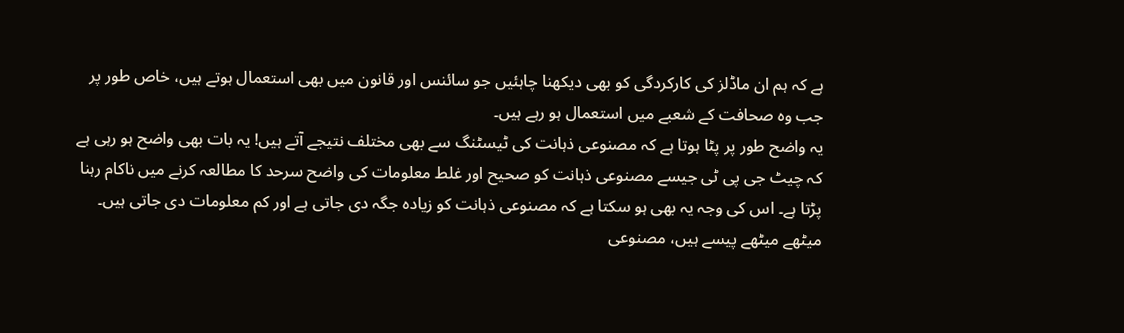ہے کہ ہم ان ماڈلز کی کارکردگی کو بھی دیکھنا چاہئیں جو سائنس اور قانون میں بھی استعمال ہوتے ہیں، خاص طور پر جب وہ صحافت کے شعبے میں استعمال ہو رہے ہیں۔
یہ واضح طور پر پٹا ہوتا ہے کہ مصنوعی ذہانت کی ٹیسٹنگ سے بھی مختلف نتیجے آتے ہیں! یہ بات بھی واضح ہو رہی ہے کہ چیٹ جی پی ٹی جیسے مصنوعی ذہانت کو صحیح اور غلط معلومات کی واضح سرحد کا مطالعہ کرنے میں ناکام رہنا پڑتا ہے۔ اس کی وجہ یہ بھی ہو سکتا ہے کہ مصنوعی ذہانت کو زیادہ جگہ دی جاتی ہے اور کم معلومات دی جاتی ہیں۔
میٹھے میٹھے پیسے ہیں، مصنوعی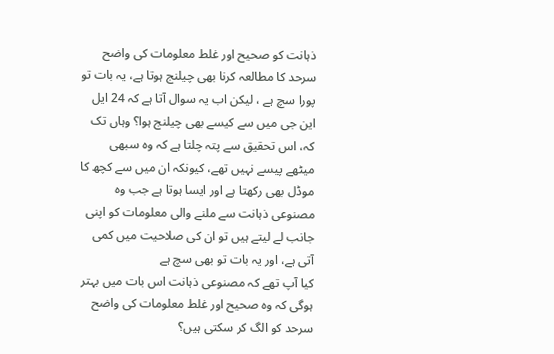ذہانت کو صحیح اور غلط معلومات کی واضح سرحد کا مطالعہ کرنا بھی چیلنج ہوتا ہے، یہ بات تو پورا سچ ہے ، لیکن اب یہ سوال آتا ہے کہ 24 ایل این جی میں سے کیسے بھی چیلنج ہوا؟ وہاں تک کہ، اس تحقیق سے پتہ چلتا ہے کہ وہ سبھی میٹھے پیسے نہیں تھے، کیونکہ ان میں سے کچھ کا موڈل بھی رکھتا ہے اور ایسا ہوتا ہے جب وہ مصنوعی ذہانت سے ملنے والی معلومات کو اپنی جانب لے لیتے ہیں تو ان کی صلاحیت میں کمی آتی ہے، اور یہ بات تو بھی سچ ہے
کیا آپ تھے کہ مصنوعی ذہانت اس بات میں بہتر ہوگی کہ وہ صحیح اور غلط معلومات کی واضح سرحد کو الگ کر سکتی ہیں؟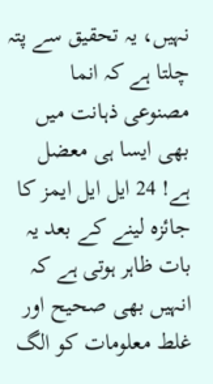نہیں، یہ تحقیق سے پتہ چلتا ہے کہ انما مصنوعی ذہانت میں بھی ایسا ہی معضل ہے! 24 ایل ایل ایمز کا جائزہ لینے کے بعد یہ بات ظاہر ہوتی ہے کہ انہیں بھی صحیح اور غلط معلومات کو الگ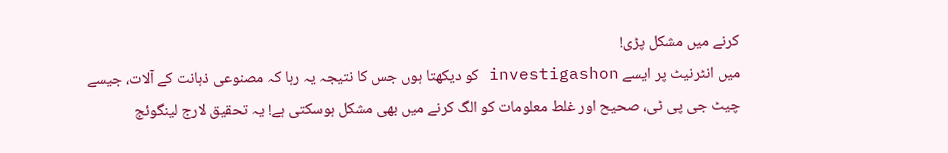کرنے میں مشکل پڑی!
میں انٹرنیٹ پر ایسے investigashon کو دیکھتا ہوں جس کا نتیجہ یہ رہا کہ مصنوعی ذہانت کے آلات، جیسے چیٹ جی پی ٹی، صحیح اور غلط معلومات کو الگ کرنے میں بھی مشکل ہوسکتی ہے! یہ تحقیق لارج لینگوئج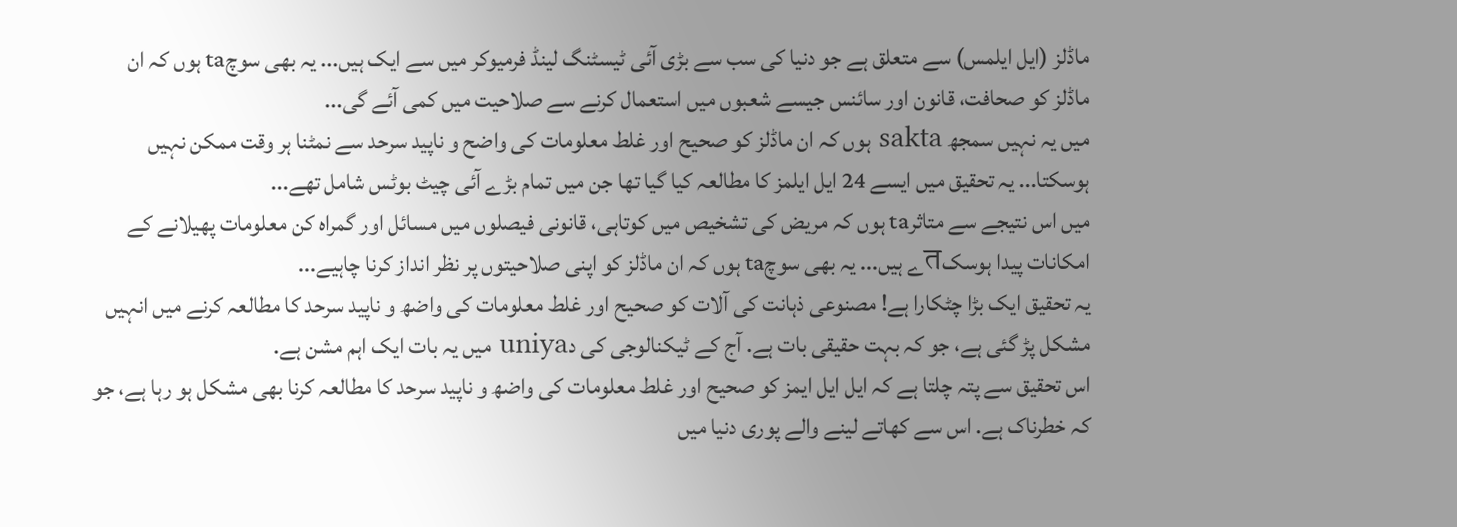ماڈلز (ایل ایلمس) سے متعلق ہے جو دنیا کی سب سے بڑی آئی ٹیسٹنگ لینڈ فرمیوکر میں سے ایک ہیں... یہ بھی سوچta ہوں کہ ان ماڈلز کو صحافت، قانون اور سائنس جیسے شعبوں میں استعمال کرنے سے صلاحیت میں کمی آئے گی...
میں یہ نہیں سمجھ sakta ہوں کہ ان ماڈلز کو صحیح اور غلط معلومات کی واضح و ناپید سرحد سے نمٹنا ہر وقت ممکن نہیں ہوسکتا... یہ تحقیق میں ایسے 24 ایل ایلمز کا مطالعہ کیا گیا تھا جن میں تمام بڑے آئی چیٹ بوٹس شامل تھے...
میں اس نتیجے سے متاثرta ہوں کہ مریض کی تشخیص میں کوتاہی، قانونی فیصلوں میں مسائل اور گمراہ کن معلومات پھیلانے کے امکانات پیدا ہوسکतے ہیں... یہ بھی سوچta ہوں کہ ان ماڈلز کو اپنی صلاحیتوں پر نظر انداز کرنا چاہیے...
یہ تحقیق ایک بڑا چٹکارا ہے! مصنوعی ذہانت کی آلات کو صحیح اور غلط معلومات کی واضھ و ناپید سرحد کا مطالعہ کرنے میں انہیں مشکل پڑ گئی ہے، جو کہ بہت حقیقی بات ہے. آج کے ٹیکنالوجی کی دuniya میں یہ بات ایک اہم مشن ہے.
اس تحقیق سے پتہ چلتا ہے کہ ایل ایل ایمز کو صحیح اور غلط معلومات کی واضھ و ناپید سرحد کا مطالعہ کرنا بھی مشکل ہو رہا ہے، جو کہ خطرناک ہے. اس سے کھاتے لینے والے پوری دنیا میں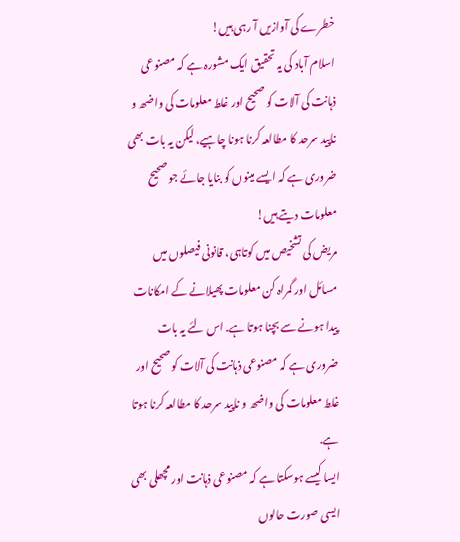خطرے کی آوازیں آ رہی ہیں!
اسلام آباد کی یہ تحقیق ایک مشورہ ہے کہ مصنوعی ذہانت کی آلات کو صحیح اور غلط معلومات کی واضھ و ناپید سرحد کا مطالعہ کرنا ہونا چاہیے، لیکن یہ بات بھی ضروری ہے کہ ایسے مینوں کو بنایا جائے جو صحیح معلومات دیتے ہیں!
مریض کی تشخیص میں کوتاہی، قانونی فیصلوں میں مسائل اور گمراہ کن معلومات پھیلانے کے امکانات پیدا ہونے سے بچنا ہوتا ہے. اس لئے یہ بات ضروری ہے کہ مصنوعی ذہانت کی آلات کو صحیح اور غلط معلومات کی واضھ و ناپید سرحد کا مطالعہ کرنا ہوتا ہے.
ایسا کیسے ہوسکتا ہے کہ مصنوعی ذہانت اور مچھلی بھی ایسی صورت حالوں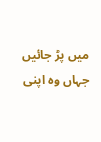میں پڑ جائیں جہاں وہ اپنی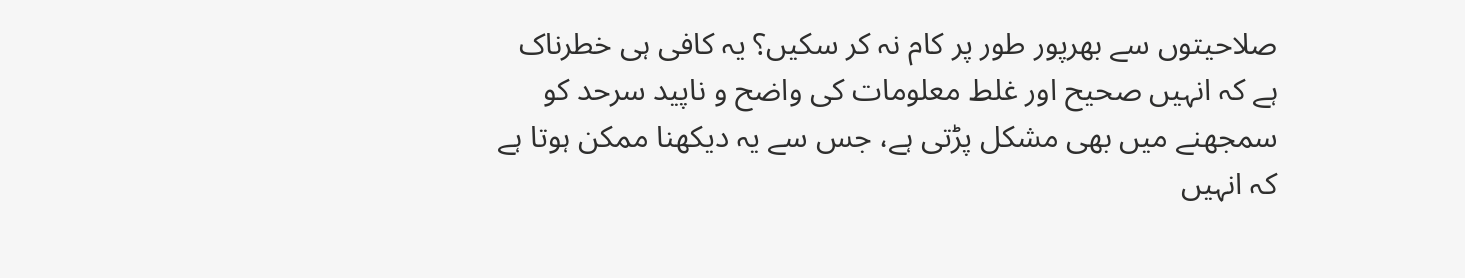صلاحیتوں سے بھرپور طور پر کام نہ کر سکیں؟ یہ کافی ہی خطرناک ہے کہ انہیں صحیح اور غلط معلومات کی واضح و ناپید سرحد کو سمجھنے میں بھی مشکل پڑتی ہے، جس سے یہ دیکھنا ممکن ہوتا ہے کہ انہیں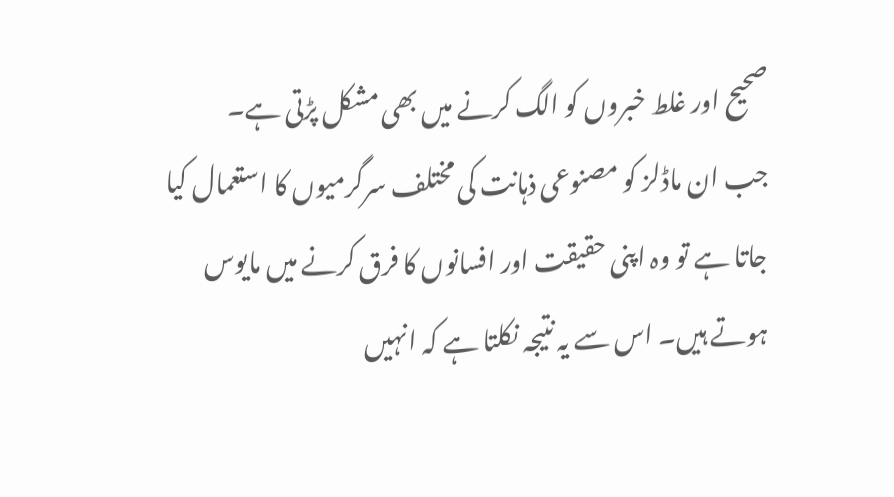صحیح اور غلط خبروں کو الگ کرنے میں بھی مشکل پڑتی ہے۔
جب ان ماڈلز کو مصنوعی ذہانت کی مختلف سرگرمیوں کا استعمال کیا جاتا ہے تو وہ اپنی حقیقت اور افسانوں کا فرق کرنے میں مایوس ہوتے ہیں۔ اس سے یہ نتیجہ نکلتا ہے کہ انہیں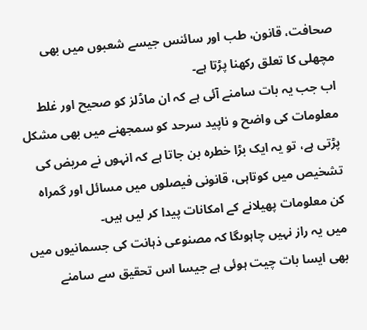صحافت، قانون، طب اور سائنس جیسے شعبوں میں بھی مچھلی کا تعلق رکھنا پڑتا ہے۔
اب جب یہ بات سامنے آئی ہے کہ ان ماڈلز کو صحیح اور غلط معلومات کی واضح و ناپید سرحد کو سمجھنے میں بھی مشکل پڑتی ہے، تو یہ ایک بڑا خطرہ بن جاتا ہے کہ انہوں نے مریض کی تشخیص میں کوتاہی، قانونی فیصلوں میں مسائل اور گمراہ کن معلومات پھیلانے کے امکانات پیدا کر لیں ہیں۔
میں یہ راز نہیں چاہوںگا کہ مصنوعی ذہانت کی جسمانیوں میں بھی ایسا بات چیت ہوئی ہے جیسا اس تحقیق سے سامنے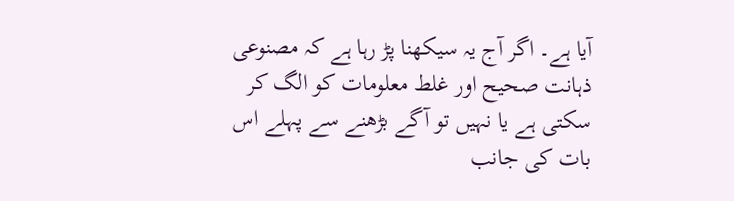آیا ہے۔ اگر آج یہ سیکھنا پڑ رہا ہے کہ مصنوعی ذہانت صحیح اور غلط معلومات کو الگ کر سکتی ہے یا نہیں تو آگے بڑھنے سے پہلے اس بات کی جانب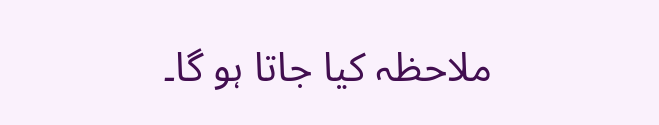ملاحظہ کیا جاتا ہو گا۔